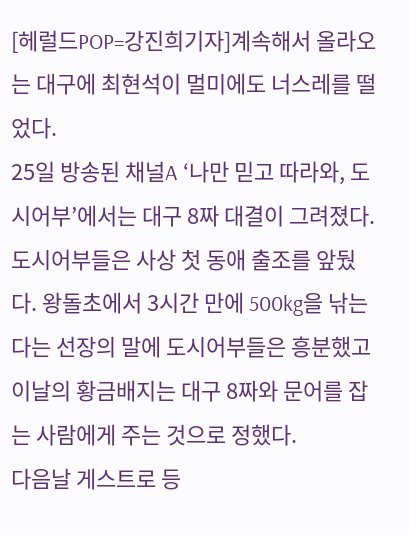[헤럴드POP=강진희기자]계속해서 올라오는 대구에 최현석이 멀미에도 너스레를 떨었다.
25일 방송된 채널A ‘나만 믿고 따라와, 도시어부’에서는 대구 8짜 대결이 그려졌다.
도시어부들은 사상 첫 동애 출조를 앞뒀다. 왕돌초에서 3시간 만에 500kg을 낚는다는 선장의 말에 도시어부들은 흥분했고 이날의 황금배지는 대구 8짜와 문어를 잡는 사람에게 주는 것으로 정했다.
다음날 게스트로 등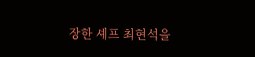장한 셰프 최현석을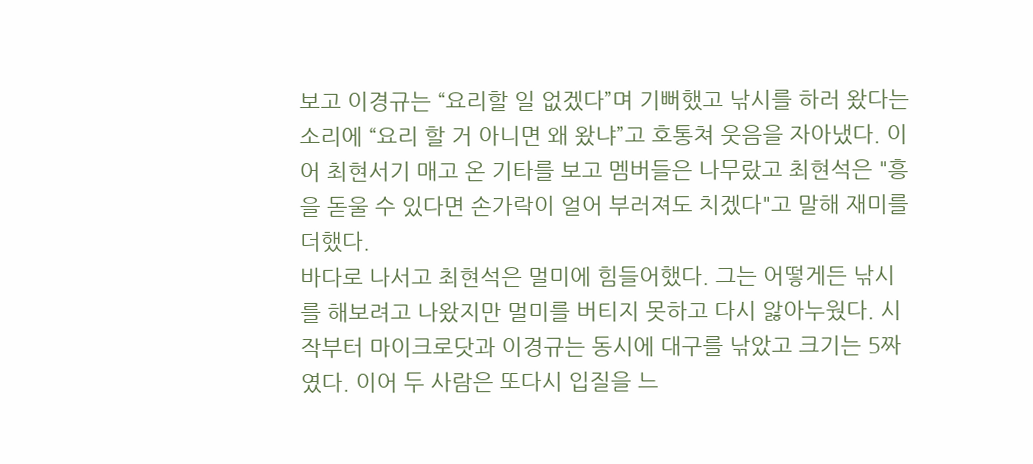보고 이경규는 “요리할 일 없겠다”며 기뻐했고 낚시를 하러 왔다는 소리에 “요리 할 거 아니면 왜 왔냐”고 호통쳐 웃음을 자아냈다. 이어 최현서기 매고 온 기타를 보고 멤버들은 나무랐고 최현석은 "흥을 돋울 수 있다면 손가락이 얼어 부러져도 치겠다"고 말해 재미를 더했다.
바다로 나서고 최현석은 멀미에 힘들어했다. 그는 어떻게든 낚시를 해보려고 나왔지만 멀미를 버티지 못하고 다시 앓아누웠다. 시작부터 마이크로닷과 이경규는 동시에 대구를 낚았고 크기는 5짜였다. 이어 두 사람은 또다시 입질을 느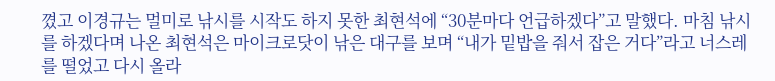꼈고 이경규는 멀미로 낚시를 시작도 하지 못한 최현석에 “30분마다 언급하겠다”고 말했다. 마침 낚시를 하겠다며 나온 최현석은 마이크로닷이 낚은 대구를 보며 “내가 밑밥을 줘서 잡은 거다”라고 너스레를 떨었고 다시 올라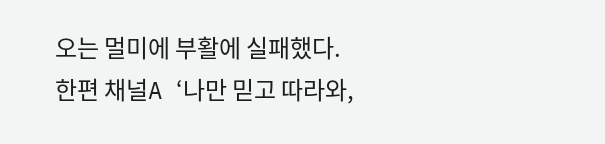오는 멀미에 부활에 실패했다.
한편 채널A ‘나만 믿고 따라와,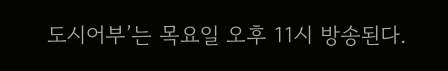도시어부’는 목요일 오후 11시 방송된다.